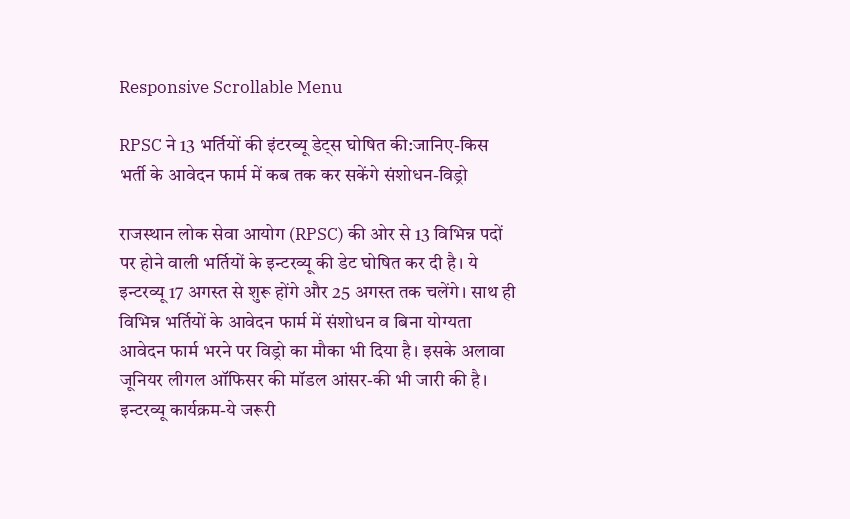Responsive Scrollable Menu

RPSC ने 13 भर्तियों की इंटरव्यू डेट्स घोषित की:जानिए-किस भर्ती के आवेदन फार्म में कब तक कर सकेंगे संशोधन-विड्रो

राजस्थान लोक सेवा आयोग (RPSC) की ओर से 13 विभिन्न पदों पर होने वाली भर्तियों के इन्टरव्यू की डेट घोषित कर दी है। ये इन्टरव्यू 17 अगस्त से शुरू होंगे और 25 अगस्त तक चलेंगे। साथ ही विभिन्न भर्तियों के आवेदन फार्म में संशोधन व बिना योग्यता आवेदन फार्म भरने पर विड्रो का मौका भी दिया है। इसके अलावा जूनियर लीगल ऑफिसर की मॉडल आंसर-की भी जारी की है। इन्टरव्यू कार्यक्रम-ये जरूरी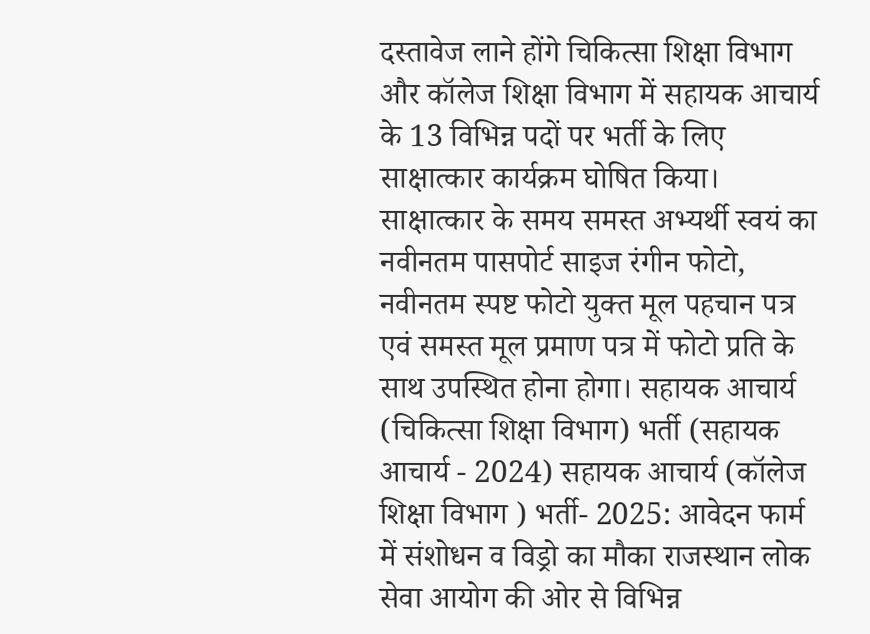दस्तावेज लाने होंगे चिकित्सा शिक्षा विभाग और कॉलेज शिक्षा विभाग में सहायक आचार्य के 13 विभिन्न पदों पर भर्ती के लिए साक्षात्कार कार्यक्रम घोषित किया। साक्षात्कार के समय समस्त अभ्यर्थी स्वयं का नवीनतम पासपोर्ट साइज रंगीन फोटो, नवीनतम स्पष्ट फोटो युक्त मूल पहचान पत्र एवं समस्त मूल प्रमाण पत्र में फोटो प्रति के साथ उपस्थित होना होगा। सहायक आचार्य (चिकित्सा शिक्षा विभाग) भर्ती (सहायक आचार्य - 2024) सहायक आचार्य (कॉलेज शिक्षा विभाग ) भर्ती- 2025: आवेदन फार्म में संशोधन व विड्रो का मौका राजस्थान लोक सेवा आयोग की ओर से विभिन्न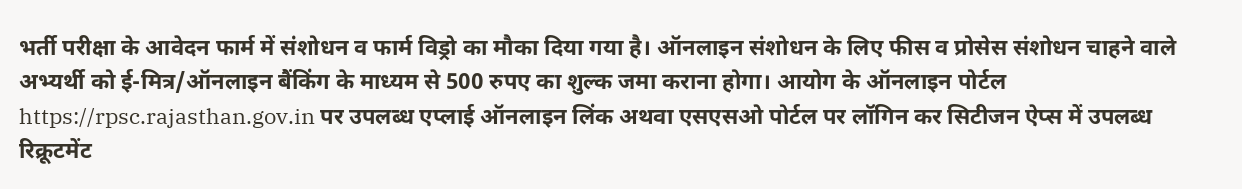भर्ती परीक्षा के आवेदन फार्म में संशोधन व फार्म विड्रो का मौका दिया गया है। ऑनलाइन संशोधन के लिए फीस व प्रोसेस संशोधन चाहने वाले अभ्यर्थी को ई-मित्र/ऑनलाइन बैंकिंग के माध्यम से 500 रुपए का शुल्क जमा कराना होगा। आयोग के ऑनलाइन पोर्टल https://rpsc.rajasthan.gov.in पर उपलब्ध एप्लाई ऑनलाइन लिंक अथवा एसएसओ पोर्टल पर लॉगिन कर सिटीजन ऐप्स में उपलब्ध रिक्रूटमेंट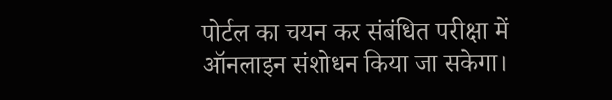पोर्टल का चयन कर संबंधित परीक्षा में ऑनलाइन संशोधन किया जा सकेगा।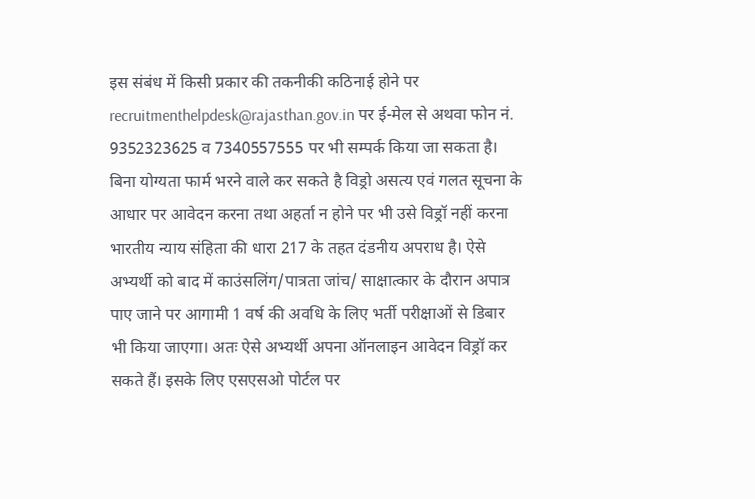इस संबंध में किसी प्रकार की तकनीकी कठिनाई होने पर recruitmenthelpdesk@rajasthan.gov.in पर ई-मेल से अथवा फोन नं. 9352323625 व 7340557555 पर भी सम्पर्क किया जा सकता है। बिना योग्यता फार्म भरने वाले कर सकते है विड्रो असत्य एवं गलत सूचना के आधार पर आवेदन करना तथा अहर्ता न होने पर भी उसे विड्रॉ नहीं करना भारतीय न्याय संहिता की धारा 217 के तहत दंडनीय अपराध है। ऐसे अभ्यर्थी को बाद में काउंसलिंग/पात्रता जांच/ साक्षात्कार के दौरान अपात्र पाए जाने पर आगामी 1 वर्ष की अवधि के लिए भर्ती परीक्षाओं से डिबार भी किया जाएगा। अतः ऐसे अभ्यर्थी अपना ऑनलाइन आवेदन विड्रॉ कर सकते हैं। इसके लिए एसएसओ पोर्टल पर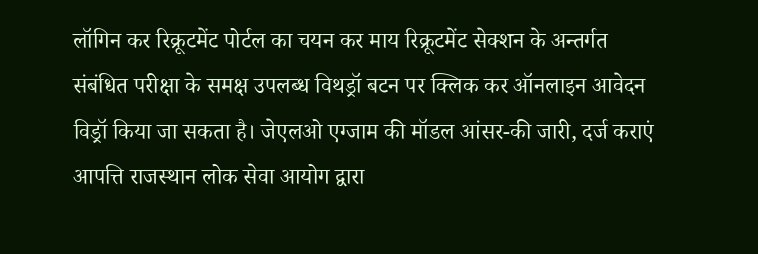लॉगिन कर रिक्रूटमेंट पोर्टल का चयन कर माय रिक्रूटमेंट सेक्शन के अन्तर्गत संबंधित परीक्षा के समक्ष उपलब्ध विथड्रॉ बटन पर क्लिक कर ऑनलाइन आवेदन विड्रॉ किया जा सकता है। जेएलओ एग्जाम की मॉडल आंसर-की जारी, दर्ज कराएं आपत्ति राजस्थान लोक सेवा आयोग द्वारा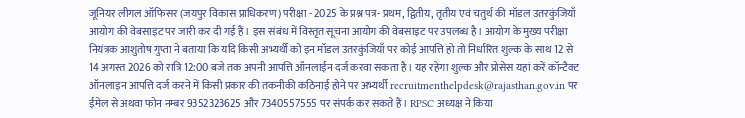जूनियर लीगल ऑफिसर (जयपुर विकास प्राधिकरण) परीक्षा - 2025 के प्रश्न पत्र- प्रथम, द्वितीय, तृतीय एवं चतुर्थ की मॉडल उतरकुंजियाँ आयोग की वेबसाइट पर जारी कर दी गई हैं। इस संबंध में विस्तृत सूचना आयोग की वेबसाइट पर उपलब्ध है। आयोग के मुख्य परीक्षा नियंत्रक आशुतोष गुप्ता ने बताया कि यदि किसी अभ्यर्थी को इन मॉडल उतरकुंजियाँ पर कोई आपत्ति हो तो निर्धारित शुल्क के साथ 12 से 14 अगस्त 2026 को रात्रि 12:00 बजे तक अपनी आपत्ति ऑनलाईन दर्ज करवा सकता है। यह रहेगा शुल्क और प्रोसेस यहां करें कॉन्टैक्ट ऑनलाइन आपत्ति दर्ज करने में किसी प्रकार की तकनीकी कठिनाई होने पर अभ्यर्थी recruitmenthelpdesk@rajasthan.gov.in पर ईमेल से अथवा फोन नम्बर 9352323625 और 7340557555 पर संपर्क कर सकते हैं। RPSC अध्यक्ष ने किया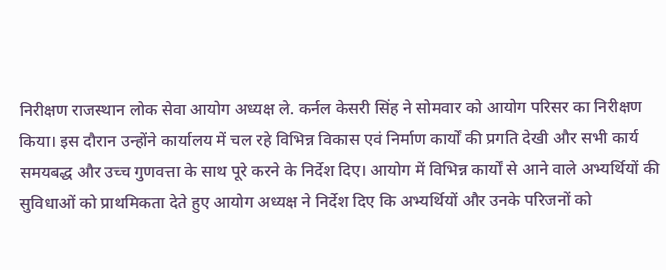निरीक्षण राजस्थान लोक सेवा आयोग अध्यक्ष ले. कर्नल केसरी सिंह ने सोमवार को आयोग परिसर का निरीक्षण किया। इस दौरान उन्होंने कार्यालय में चल रहे विभिन्न विकास एवं निर्माण कार्यों की प्रगति देखी और सभी कार्य समयबद्ध और उच्च गुणवत्ता के साथ पूरे करने के निर्देश दिए। आयोग में विभिन्न कार्यों से आने वाले अभ्यर्थियों की सुविधाओं को प्राथमिकता देते हुए आयोग अध्यक्ष ने निर्देश दिए कि अभ्यर्थियों और उनके परिजनों को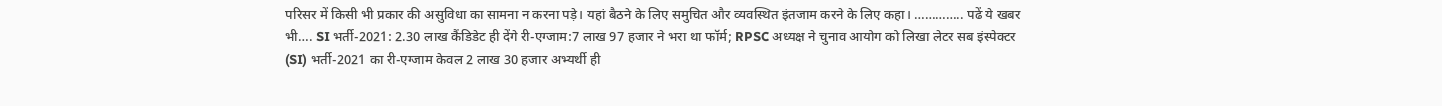परिसर में किसी भी प्रकार की असुविधा का सामना न करना पड़े। यहां बैठने के लिए समुचित और व्यवस्थित इंतजाम करने के लिए कहा। ………….. पढें ये खबर भी…. SI भर्ती-2021: 2.30 लाख कैंडिडेट ही देंगे री-एग्जाम:7 लाख 97 हजार ने भरा था फॉर्म; RPSC अध्यक्ष ने चुनाव आयोग को लिखा लेटर सब इंस्पेक्टर (SI) भर्ती-2021 का री-एग्जाम केवल 2 लाख 30 हजार अभ्यर्थी ही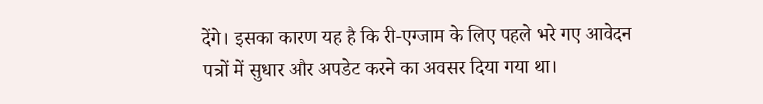देंगे। इसका कारण यह है कि री-एग्जाम के लिए पहले भरे गए आवेदन पत्रों में सुधार और अपडेट करने का अवसर दिया गया था।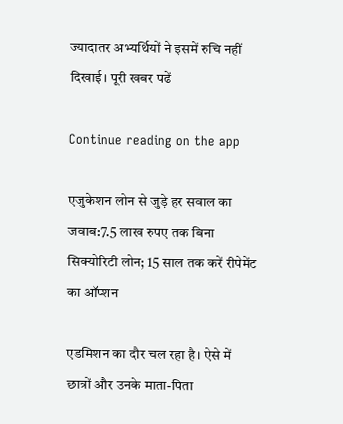ज्यादातर अभ्यर्थियों ने इसमें रुचि नहीं दिखाई। पूरी खबर पढें

Continue reading on the app

एजुकेशन लोन से जुड़े हर सवाल का जवाब:7.5 लाख रुपए तक बिना सिक्योरिटी लोन; 15 साल तक करें रीपेमेंट का ऑप्‍शन

एडमिशन का दौर चल रहा है। ऐसे में छात्रों और उनके माता-पिता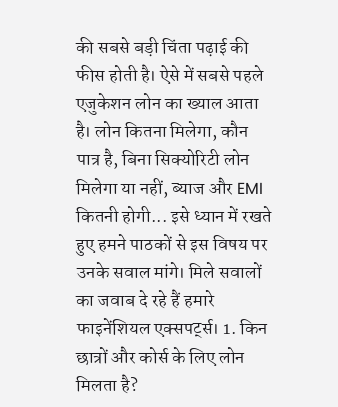की सबसे बड़ी चिंता पढ़ाई की फीस होती है। ऐसे में सबसे पहले एजुकेशन लोन का ख्याल आता है। लोन कितना मिलेगा, कौन पात्र है, बिना सिक्योरिटी लोन मिलेगा या नहीं, ब्याज और EMI कितनी होगी... इसे ध्यान में रखते हुए हमने पाठकों से इस विषय पर उनके सवाल मांगे। मिले सवालों का जवाब दे रहे हैं हमारे फाइनेंशियल एक्सपर्ट्स। 1. किन छात्रों और कोर्स के लिए लोन मिलता है?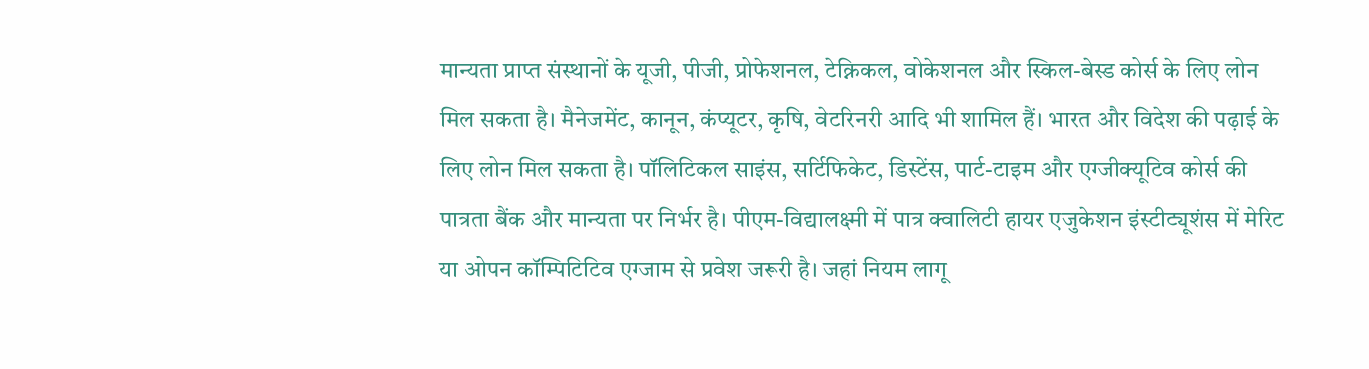मान्यता प्राप्त संस्थानों के यूजी, पीजी, प्रोफेशनल, टेक्निकल, वोकेशनल और स्किल-बेस्ड कोर्स के लिए लोन मिल सकता है। मैनेजमेंट, कानून, कंप्यूटर, कृषि, वेटरिनरी आदि भी शामिल हैं। भारत और विदेश की पढ़ाई के लिए लोन मिल सकता है। पॉलिटिकल साइंस, सर्टिफिकेट, डिस्टेंस, पार्ट-टाइम और एग्जीक्यूटिव कोर्स की पात्रता बैंक और मान्यता पर निर्भर है। पीएम-विद्यालक्ष्मी में पात्र क्वालिटी हायर एजुकेशन इंस्टीट्यूशंस में मेरिट या ओपन कॉम्पिटिटिव एग्जाम से प्रवेश जरूरी है। जहां नियम लागू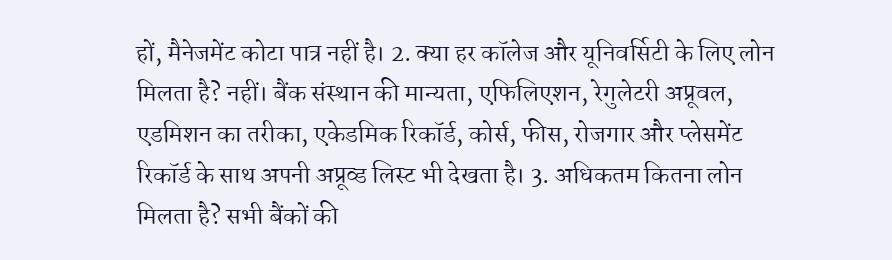हों, मैनेजमेंट कोटा पात्र नहीं है। 2. क्या हर कॉलेज और यूनिवर्सिटी के लिए लोन मिलता है? नहीं। बैंक संस्थान की मान्यता, एफिलिएशन, रेगुलेटरी अप्रूवल, एडमिशन का तरीका, एकेडमिक रिकॉर्ड, कोर्स, फीस, रोजगार और प्लेसमेंट रिकॉर्ड के साथ अपनी अप्रूव्ड लिस्ट भी देखता है। 3. अधिकतम कितना लोन मिलता है? सभी बैंकों की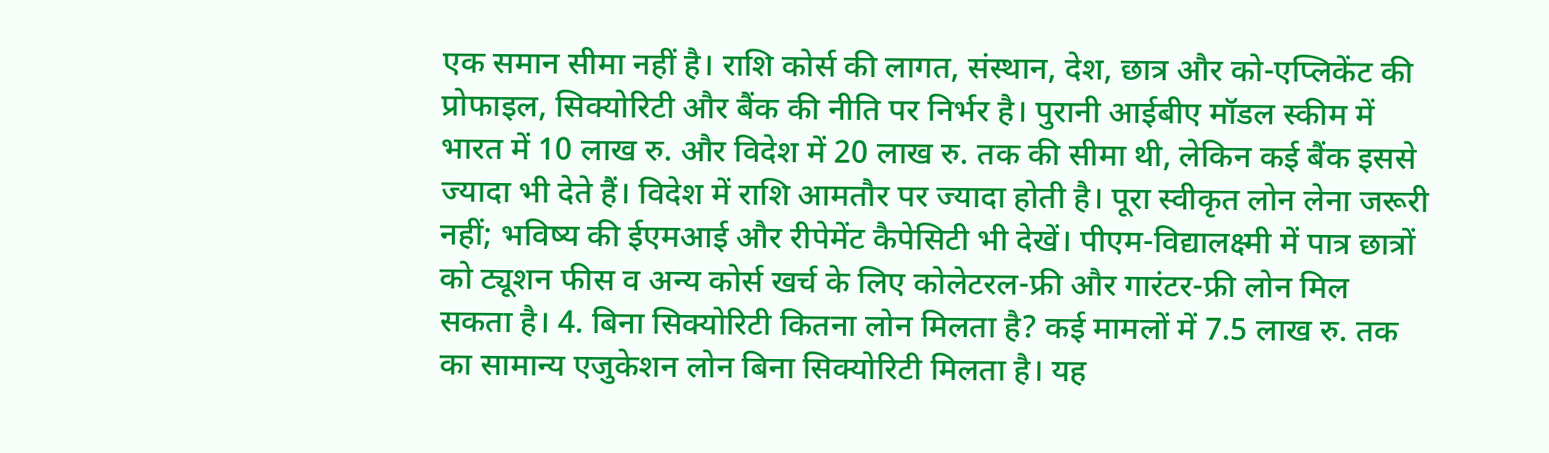एक समान सीमा नहीं है। राशि कोर्स की लागत, संस्थान, देश, छात्र और को-एप्लिकेंट की प्रोफाइल, सिक्योरिटी और बैंक की नीति पर निर्भर है। पुरानी आईबीए मॉडल स्कीम में भारत में 10 लाख रु. और विदेश में 20 लाख रु. तक की सीमा थी, लेकिन कई बैंक इससे ज्यादा भी देते हैं। विदेश में राशि आमतौर पर ज्यादा होती है। पूरा स्वीकृत लोन लेना जरूरी नहीं; भविष्य की ईएमआई और रीपेमेंट कैपेसिटी भी देखें। पीएम-विद्यालक्ष्मी में पात्र छात्रों को ट्यूशन फीस व अन्य कोर्स खर्च के लिए कोलेटरल-फ्री और गारंटर-फ्री लोन मिल सकता है। 4. बिना सिक्योरिटी कितना लोन मिलता है? कई मामलों में 7.5 लाख रु. तक का सामान्य एजुकेशन लोन बिना सिक्योरिटी मिलता है। यह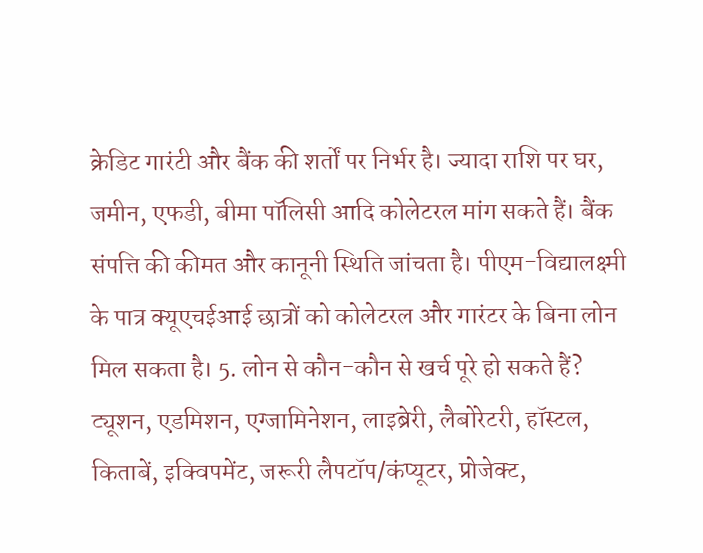क्रेडिट गारंटी और बैंक की शर्तों पर निर्भर है। ज्यादा राशि पर घर, जमीन, एफडी, बीमा पॉलिसी आदि कोलेटरल मांग सकते हैं। बैंक संपत्ति की कीमत और कानूनी स्थिति जांचता है। पीएम-विद्यालक्ष्मी के पात्र क्यूएचईआई छात्रों को कोलेटरल और गारंटर के बिना लोन मिल सकता है। 5. लोन से कौन-कौन से खर्च पूरे हो सकते हैं? ट्यूशन, एडमिशन, एग्जामिनेशन, लाइब्रेरी, लैबोरेटरी, हॉस्टल, किताबें, इक्विपमेंट, जरूरी लैपटॉप/कंप्यूटर, प्रोजेक्ट,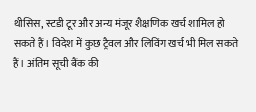थीसिस, स्टडी टूर और अन्य मंजूर शैक्षणिक खर्च शामिल हो सकते हैं। विदेश में कुछ ट्रैवल और लिविंग खर्च भी मिल सकते हैं। अंतिम सूची बैंक की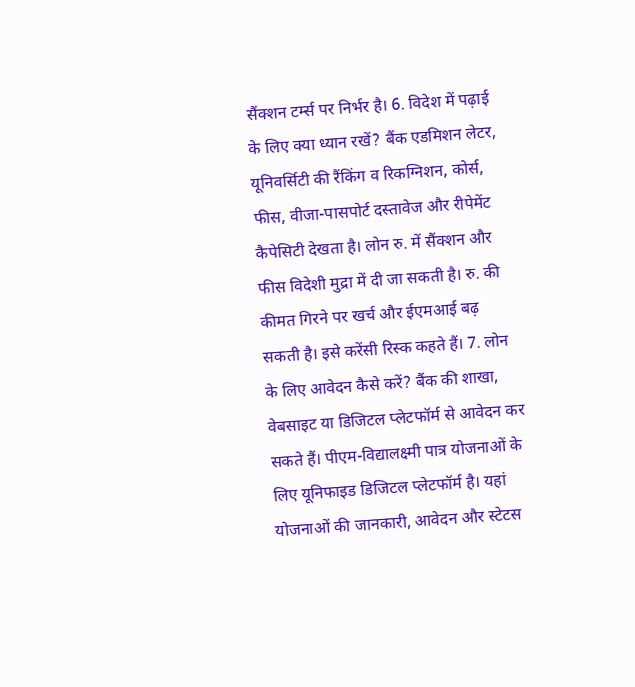सैंक्शन टर्म्स पर निर्भर है। 6. विदेश में पढ़ाई के लिए क्या ध्यान रखें? बैंक एडमिशन लेटर, यूनिवर्सिटी की रैंकिंग व रिकग्निशन, कोर्स, फीस, वीजा-पासपोर्ट दस्तावेज और रीपेमेंट कैपेसिटी देखता है। लोन रु. में सैंक्शन और फीस विदेशी मुद्रा में दी जा सकती है। रु. की कीमत गिरने पर खर्च और ईएमआई बढ़ सकती है। इसे करेंसी रिस्क कहते हैं। 7. लोन के लिए आवेदन कैसे करें? बैंक की शाखा, वेबसाइट या डिजिटल प्लेटफॉर्म से आवेदन कर सकते हैं। पीएम-विद्यालक्ष्मी पात्र योजनाओं के लिए यूनिफाइड डिजिटल प्लेटफॉर्म है। यहां योजनाओं की जानकारी, आवेदन और स्टेटस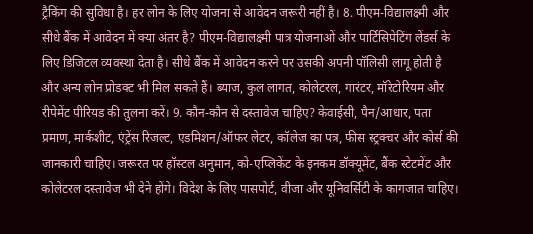ट्रैकिंग की सुविधा है। हर लोन के लिए योजना से आवेदन जरूरी नहीं है। 8. पीएम-विद्यालक्ष्मी और सीधे बैंक में आवेदन में क्या अंतर है? पीएम-विद्यालक्ष्मी पात्र योजनाओं और पार्टिसिपेटिंग लेंडर्स के लिए डिजिटल व्यवस्था देता है। सीधे बैंक में आवेदन करने पर उसकी अपनी पॉलिसी लागू होती है और अन्य लोन प्रोडक्ट भी मिल सकते हैं। ब्याज, कुल लागत, कोलेटरल, गारंटर, मॉरेटोरियम और रीपेमेंट पीरियड की तुलना करें। 9. कौन-कौन से दस्तावेज चाहिए? केवाईसी, पैन/आधार, पता प्रमाण, मार्कशीट, एंट्रेंस रिजल्ट, एडमिशन/ऑफर लेटर, कॉलेज का पत्र, फीस स्ट्रक्चर और कोर्स की जानकारी चाहिए। जरूरत पर हॉस्टल अनुमान, को-एप्लिकेंट के इनकम डॉक्यूमेंट, बैंक स्टेटमेंट और कोलेटरल दस्तावेज भी देने होंगे। विदेश के लिए पासपोर्ट, वीजा और यूनिवर्सिटी के कागजात चाहिए।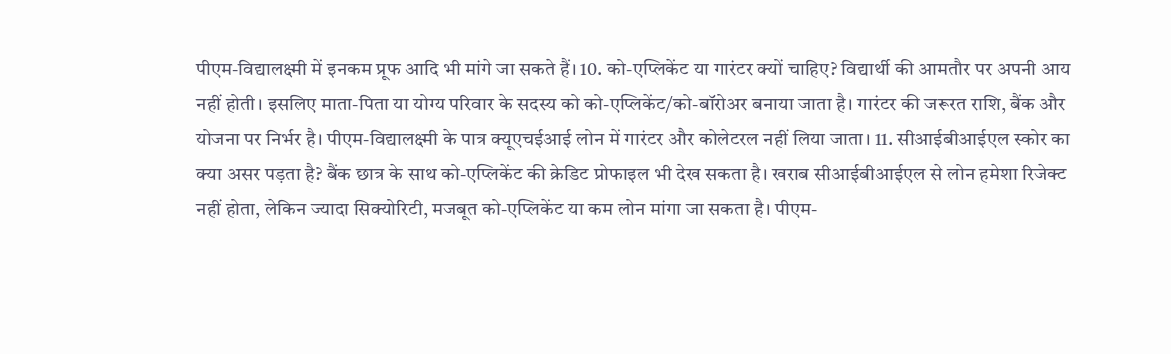पीएम-विद्यालक्ष्मी में इनकम प्रूफ आदि भी मांगे जा सकते हैं। 10. को-एप्लिकेंट या गारंटर क्यों चाहिए? विद्यार्थी की आमतौर पर अपनी आय नहीं होती। इसलिए माता-पिता या योग्य परिवार के सदस्य को को-एप्लिकेंट/को-बॉरोअर बनाया जाता है। गारंटर की जरूरत राशि, बैंक और योजना पर निर्भर है। पीएम-विद्यालक्ष्मी के पात्र क्यूएचईआई लोन में गारंटर और कोलेटरल नहीं लिया जाता। 11. सीआईबीआईएल स्कोर का क्या असर पड़ता है? बैंक छात्र के साथ को-एप्लिकेंट की क्रेडिट प्रोफाइल भी देख सकता है। खराब सीआईबीआईएल से लोन हमेशा रिजेक्ट नहीं होता, लेकिन ज्यादा सिक्योरिटी, मजबूत को-एप्लिकेंट या कम लोन मांगा जा सकता है। पीएम-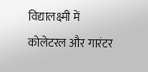विद्यालक्ष्मी में कोलेटरल और गारंटर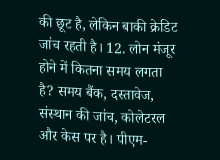की छूट है, लेकिन बाकी क्रेडिट जांच रहती है। 12. लोन मंजूर होने में कितना समय लगता है? समय बैंक, दस्तावेज, संस्थान की जांच, कोलेटरल और केस पर है। पीएम-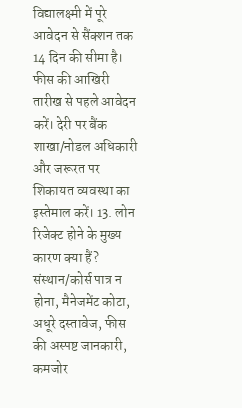विद्यालक्ष्मी में पूरे आवेदन से सैंक्शन तक 14 दिन की सीमा है। फीस की आखिरी तारीख से पहले आवेदन करें। देरी पर बैंक शाखा/नोडल अधिकारी और जरूरत पर शिकायत व्यवस्था का इस्तेमाल करें। 13. लोन रिजेक्ट होने के मुख्य कारण क्या हैं? संस्थान/कोर्स पात्र न होना, मैनेजमेंट कोटा, अधूरे दस्तावेज, फीस की अस्पष्ट जानकारी, कमजोर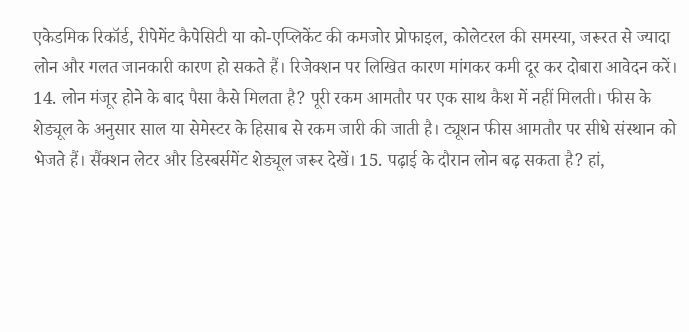एकेडमिक रिकॉर्ड, रीपेमेंट कैपेसिटी या को-एप्लिकेंट की कमजोर प्रोफाइल, कोलेटरल की समस्या, जरूरत से ज्यादा लोन और गलत जानकारी कारण हो सकते हैं। रिजेक्शन पर लिखित कारण मांगकर कमी दूर कर दोबारा आवेदन करें। 14. लोन मंजूर होने के बाद पैसा कैसे मिलता है? पूरी रकम आमतौर पर एक साथ कैश में नहीं मिलती। फीस के शेड्यूल के अनुसार साल या सेमेस्टर के हिसाब से रकम जारी की जाती है। ट्यूशन फीस आमतौर पर सीधे संस्थान को भेजते हैं। सैंक्शन लेटर और डिस्बर्समेंट शेड्यूल जरूर देखें। 15. पढ़ाई के दौरान लोन बढ़ सकता है? हां,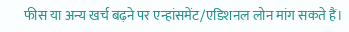फीस या अन्य खर्च बढ़ने पर एन्हांसमेंट/एडिशनल लोन मांग सकते हैं।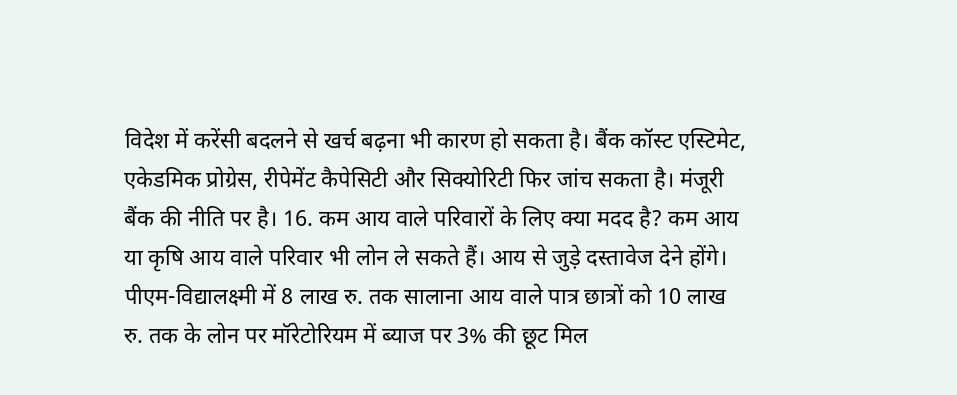विदेश में करेंसी बदलने से खर्च बढ़ना भी कारण हो सकता है। बैंक कॉस्ट एस्टिमेट, एकेडमिक प्रोग्रेस, रीपेमेंट कैपेसिटी और सिक्योरिटी फिर जांच सकता है। मंजूरी बैंक की नीति पर है। 16. कम आय वाले परिवारों के लिए क्या मदद है? कम आय या कृषि आय वाले परिवार भी लोन ले सकते हैं। आय से जुड़े दस्तावेज देने होंगे। पीएम-विद्यालक्ष्मी में 8 लाख रु. तक सालाना आय वाले पात्र छात्रों को 10 लाख रु. तक के लोन पर मॉरेटोरियम में ब्याज पर 3% की छूट मिल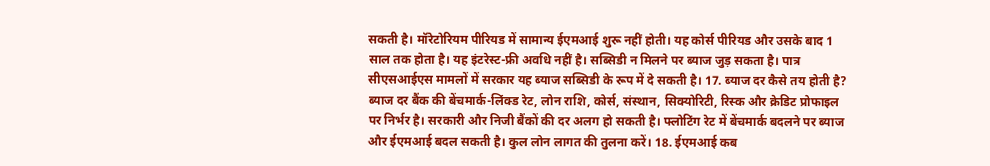सकती है। मॉरेटोरियम पीरियड में सामान्य ईएमआई शुरू नहीं होती। यह कोर्स पीरियड और उसके बाद 1 साल तक होता है। यह इंटरेस्ट-फ्री अवधि नहीं है। सब्सिडी न मिलने पर ब्याज जुड़ सकता है। पात्र सीएसआईएस मामलों में सरकार यह ब्याज सब्सिडी के रूप में दे सकती है। 17. ब्याज दर कैसे तय होती है? ब्याज दर बैंक की बेंचमार्क-लिंक्ड रेट, लोन राशि, कोर्स, संस्थान, सिक्योरिटी, रिस्क और क्रेडिट प्रोफाइल पर निर्भर है। सरकारी और निजी बैंकों की दर अलग हो सकती है। फ्लोटिंग रेट में बेंचमार्क बदलने पर ब्याज और ईएमआई बदल सकती है। कुल लोन लागत की तुलना करें। 18. ईएमआई कब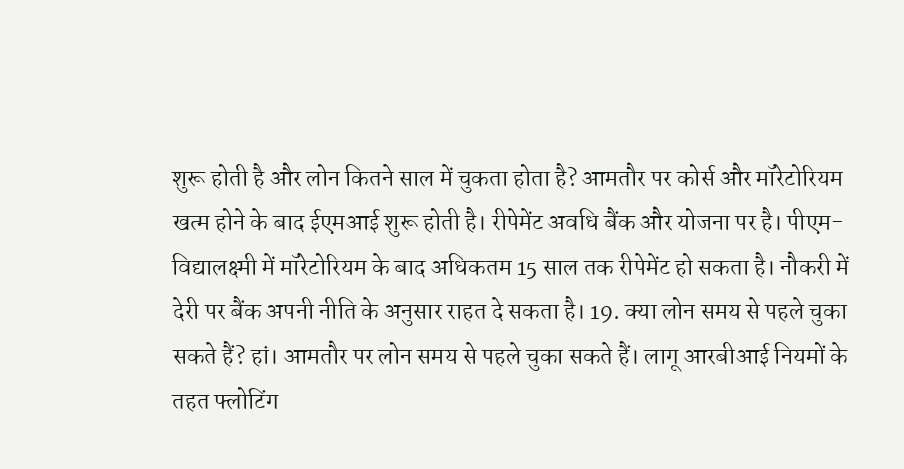शुरू होती है और लोन कितने साल में चुकता होता है? आमतौर पर कोर्स और मॉरेटोरियम खत्म होने के बाद ईएमआई शुरू होती है। रीपेमेंट अवधि बैंक और योजना पर है। पीएम-विद्यालक्ष्मी में मॉरेटोरियम के बाद अधिकतम 15 साल तक रीपेमेंट हो सकता है। नौकरी में देरी पर बैंक अपनी नीति के अनुसार राहत दे सकता है। 19. क्या लोन समय से पहले चुका सकते हैं? हां। आमतौर पर लोन समय से पहले चुका सकते हैं। लागू आरबीआई नियमों के तहत फ्लोटिंग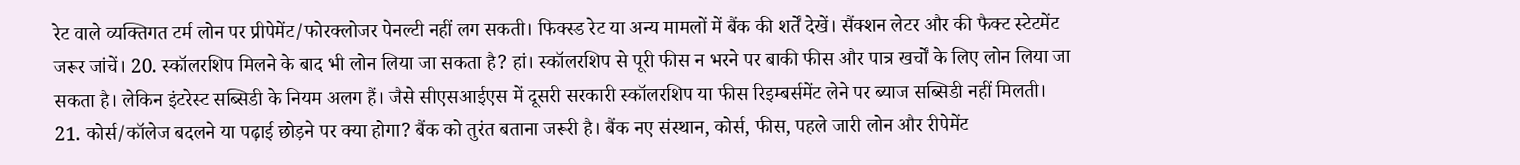रेट वाले व्यक्तिगत टर्म लोन पर प्रीपेमेंट/फोरक्लोजर पेनल्टी नहीं लग सकती। फिक्स्ड रेट या अन्य मामलों में बैंक की शर्तें देखें। सैंक्शन लेटर और की फैक्ट स्टेटमेंट जरूर जांचें। 20. स्कॉलरशिप मिलने के बाद भी लोन लिया जा सकता है? हां। स्कॉलरशिप से पूरी फीस न भरने पर बाकी फीस और पात्र खर्चों के लिए लोन लिया जा सकता है। लेकिन इंटरेस्ट सब्सिडी के नियम अलग हैं। जैसे सीएसआईएस में दूसरी सरकारी स्कॉलरशिप या फीस रिइम्बर्समेंट लेने पर ब्याज सब्सिडी नहीं मिलती। 21. कोर्स/कॉलेज बदलने या पढ़ाई छोड़ने पर क्या होगा? बैंक को तुरंत बताना जरूरी है। बैंक नए संस्थान, कोर्स, फीस, पहले जारी लोन और रीपेमेंट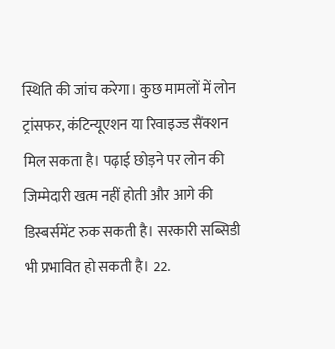स्थिति की जांच करेगा। कुछ मामलों में लोन ट्रांसफर, कंटिन्यूएशन या रिवाइज्ड सैंक्शन मिल सकता है। पढ़ाई छोड़ने पर लोन की जिम्मेदारी खत्म नहीं होती और आगे की डिस्बर्समेंट रुक सकती है। सरकारी सब्सिडी भी प्रभावित हो सकती है। 22.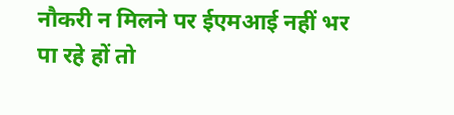नौकरी न मिलने पर ईएमआई नहीं भर पा रहे हों तो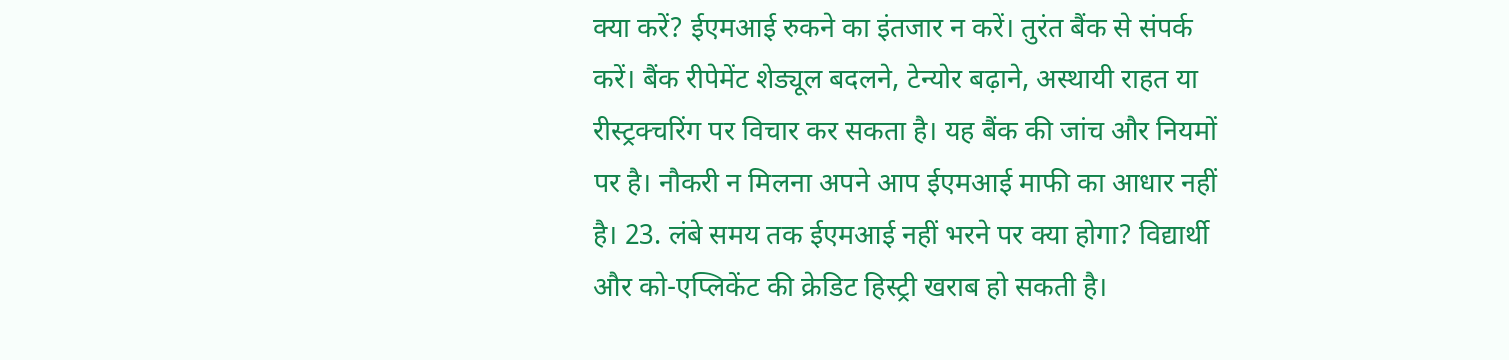क्या करें? ईएमआई रुकने का इंतजार न करें। तुरंत बैंक से संपर्क करें। बैंक रीपेमेंट शेड्यूल बदलने, टेन्योर बढ़ाने, अस्थायी राहत या रीस्ट्रक्चरिंग पर विचार कर सकता है। यह बैंक की जांच और नियमों पर है। नौकरी न मिलना अपने आप ईएमआई माफी का आधार नहीं है। 23. लंबे समय तक ईएमआई नहीं भरने पर क्या होगा? विद्यार्थी और को-एप्लिकेंट की क्रेडिट हिस्ट्री खराब हो सकती है।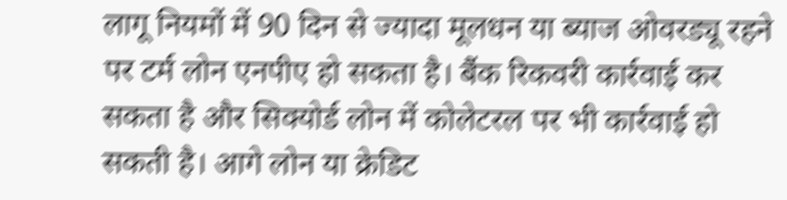लागू नियमों में 90 दिन से ज्यादा मूलधन या ब्याज ओवरड्यू रहने पर टर्म लोन एनपीए हो सकता है। बैंक रिकवरी कार्रवाई कर सकता है और सिक्योर्ड लोन में कोलेटरल पर भी कार्रवाई हो सकती है। आगे लोन या क्रेडिट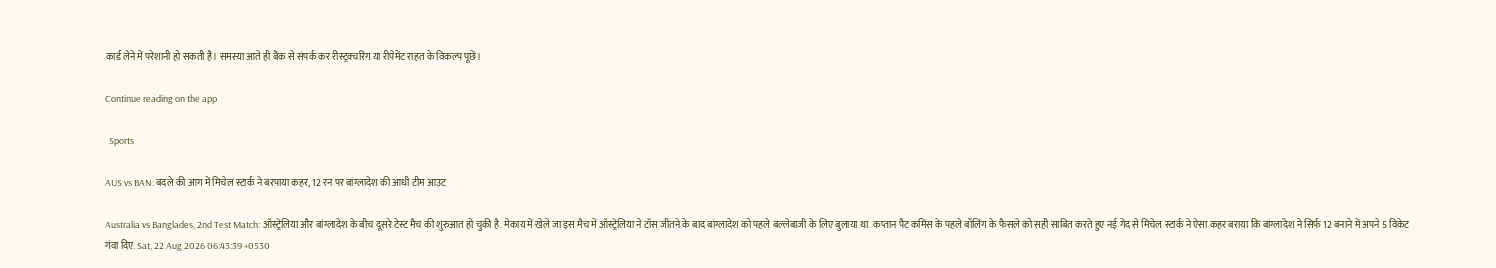कार्ड लेने में परेशानी हो सकती है। समस्या आते ही बैंक से संपर्क कर रीस्ट्रक्चरिंग या रीपेमेंट राहत के विकल्प पूछें।

Continue reading on the app

  Sports

AUS vs BAN: बदले की आग में मिचेल स्टार्क ने बरपाया कहर, 12 रन पर बांग्लादेश की आधी टीम आउट

Australia vs Banglades, 2nd Test Match: ऑस्ट्रेलिया और बांग्लादेश के बीच दूसरे टेस्ट मैच की शुरुआत हो चुकी है. मेकाय में खेले जा इस मैच में ऑस्ट्रेलिया ने टॉस जीतने के बाद बांग्लादेश को पहले बल्लेबाजी के लिए बुलाया था. कप्तान पैट कमिंस के पहले बॉलिंग के फैसले को सही साबित करते हुए नई गेंद से मिचेल स्टार्क ने ऐसा कहर बराया कि बांग्लादेश ने सिर्फ 12 बनाने में अपने 5 विकेट गंवा दिए. Sat, 22 Aug 2026 06:43:39 +0530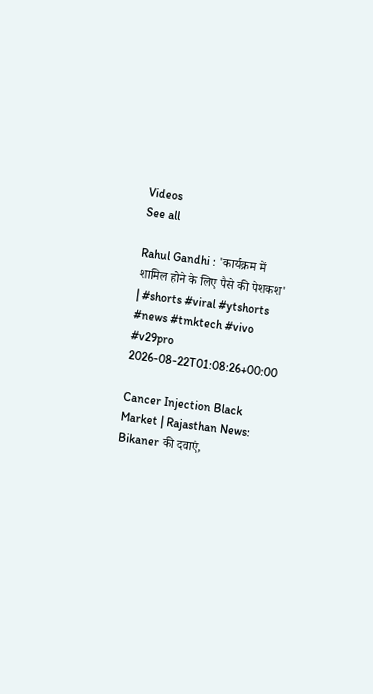Videos
See all

Rahul Gandhi : 'कार्यक्रम में शामिल होने के लिए पैसे की पेशकश' | #shorts #viral #ytshorts #news #tmktech #vivo #v29pro
2026-08-22T01:08:26+00:00

Cancer Injection Black Market | Rajasthan News: Bikaner की दवाएं,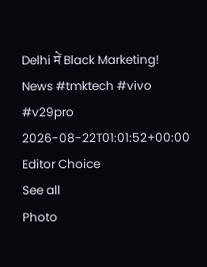Delhi में Black Marketing! News #tmktech #vivo #v29pro
2026-08-22T01:01:52+00:00
Editor Choice
See all
Photo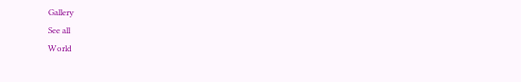Gallery
See all
World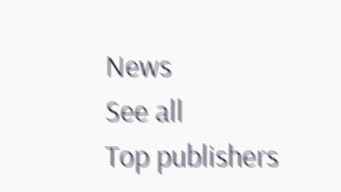News
See all
Top publishers